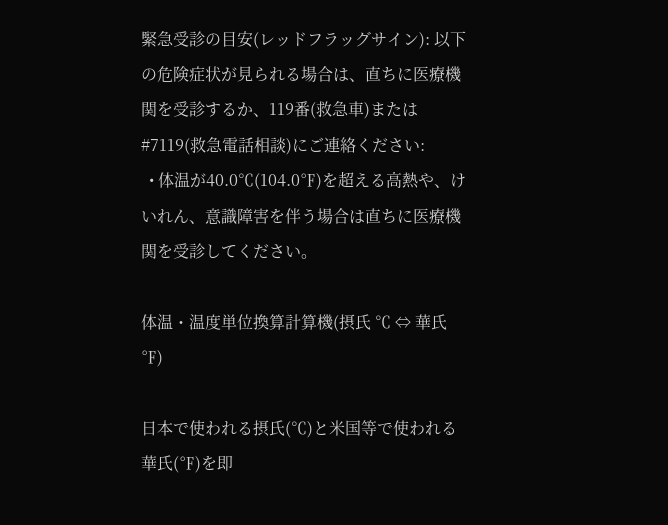緊急受診の目安(レッドフラッグサイン): 以下の危険症状が見られる場合は、直ちに医療機関を受診するか、119番(救急車)または #7119(救急電話相談)にご連絡ください:
  • 体温が40.0℃(104.0℉)を超える高熱や、けいれん、意識障害を伴う場合は直ちに医療機関を受診してください。

体温・温度単位換算計算機(摂氏 ℃ ⇔ 華氏 ℉)

日本で使われる摂氏(℃)と米国等で使われる華氏(℉)を即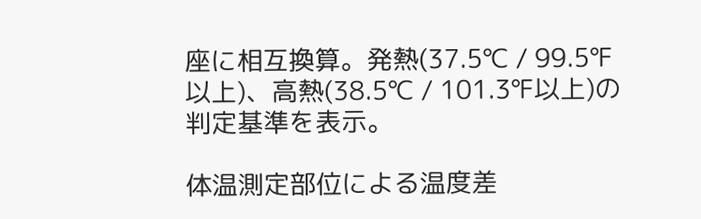座に相互換算。発熱(37.5℃ / 99.5℉以上)、高熱(38.5℃ / 101.3℉以上)の判定基準を表示。

体温測定部位による温度差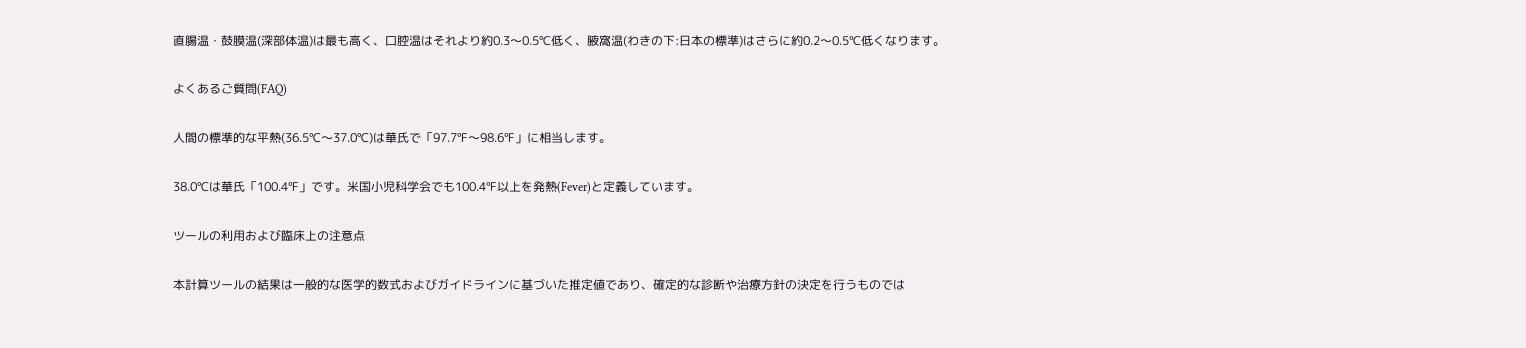直腸温・鼓膜温(深部体温)は最も高く、口腔温はそれより約0.3〜0.5℃低く、腋窩温(わきの下:日本の標準)はさらに約0.2〜0.5℃低くなります。

よくあるご質問(FAQ)

人間の標準的な平熱(36.5℃〜37.0℃)は華氏で「97.7℉〜98.6℉」に相当します。

38.0℃は華氏「100.4℉」です。米国小児科学会でも100.4℉以上を発熱(Fever)と定義しています。

ツールの利用および臨床上の注意点

本計算ツールの結果は一般的な医学的数式およびガイドラインに基づいた推定値であり、確定的な診断や治療方針の決定を行うものでは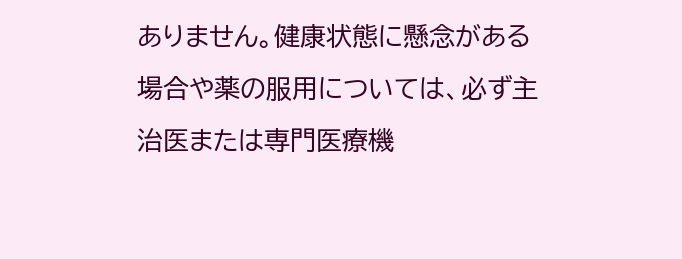ありません。健康状態に懸念がある場合や薬の服用については、必ず主治医または専門医療機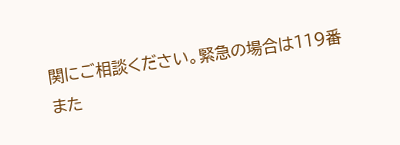関にご相談ください。緊急の場合は119番また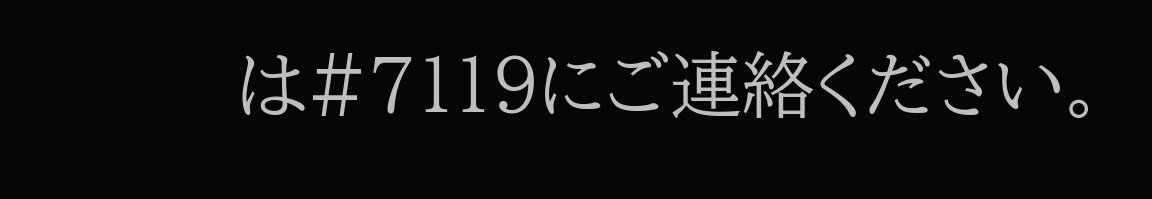は#7119にご連絡ください。